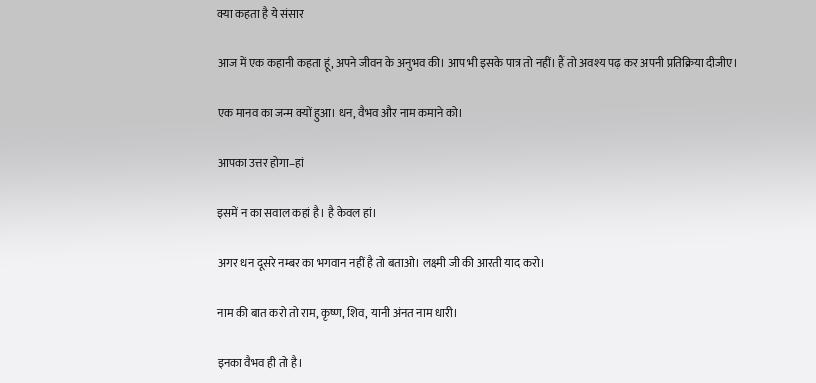क्या कहता है ये संसार

आज में एक कहानी कहता हूं, अपने जीवन के अनुभव की। आप भी इसके पात्र तो नहीं। हैं तो अवश्य पढ़ कर अपनी प्रतिक्रिया दीजीए।

एक मानव का जन्म क्यों हुआ। धन, वैभव और नाम कमाने को।

आपका उत्तर होगा–हां

इसमें न का सवाल कहां है। है केवल हां।

अगर धन दूसरे नम्बर का भगवान नहीं है तो बताओ। लक्ष्मी जी की आरती याद करो।

नाम की बात करो तो राम, कृष्ण, शिव, यानी अंनत नाम धारी।

इनका वैभव ही तो है।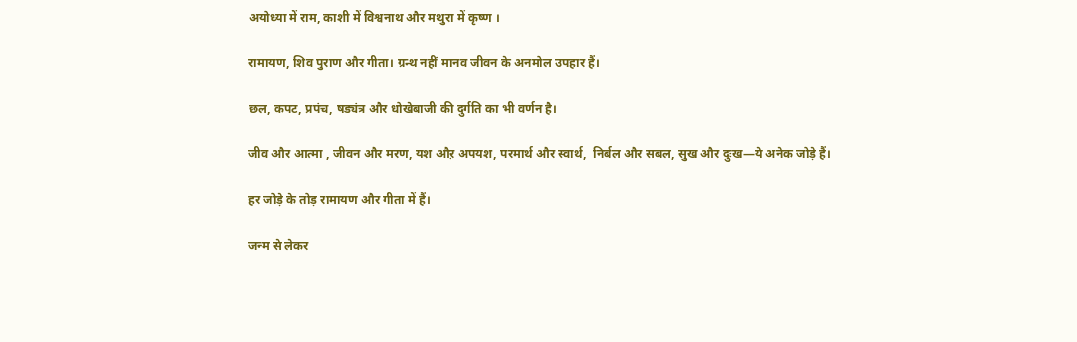अयोध्या में राम, काशी में विश्वनाथ और मथुरा में कृष्ण ।

रामायण, शिव पुराण और गीता। ग्रन्थ नहीं मानव जीवन के अनमोल उपहार हैं।

छल, कपट, प्रपंच, षड्यंत्र और धोखेबाजी की दुर्गति का भी वर्णन है।

जीव और आत्मा , जीवन और मरण, यश औऱ अपयश, परमार्थ और स्वार्थ,  निर्बल और सबल, सुख और दुःख—ये अनेक जोड़े हैं।

हर जोड़े के तोड़ रामायण और गीता में हैं।

जन्म से लेकर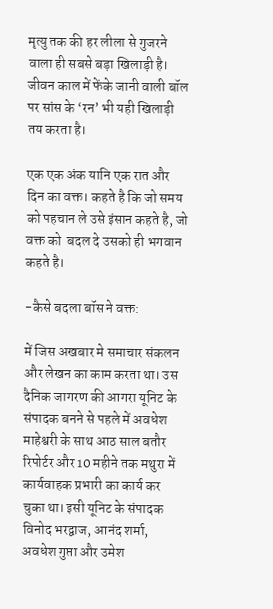मृत्यु तक की हर लीला से गुजरने वाला ही सबसे बड़ा खिलाड़ी है। जीवन काल में फेंके जानी वाली बॉल पर सांस के ‘रन’ भी यही खिलाड़ी तय करता है।

एक एक अंक यानि एक रात और दिन का वक्त। कहते है कि जो समय को पहचान ले उसे इंसान कहते है, जो वक्त को  बदल दे उसको ही भगवान कहते है।

-कैसे बदला बॉस ने वक्त:

में जिस अखबार मे समाचार संकलन और लेखन का काम करता था। उस दैनिक जागरण की आगरा यूनिट के संपादक बनने से पहले में अवधेश माहेश्वरी के साथ आठ साल बतौर रिपोर्टर और 10 महीने तक मथुरा में कार्यवाहक प्रभारी का कार्य कर चुका था। इसी यूनिट के संपादक विनोद भरद्वाज, आनंद शर्मा, अवधेश गुप्ता और उमेश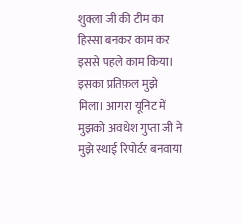शुक्ला जी की टीम का हिस्सा बनकर काम कर इससे पहले काम किया।   इसका प्रतिफ़ल मुझे मिला। आगरा यूनिट में मुझको अवधेश गुप्ता जी ने मुझे स्थाई रिपोर्टर बनवाया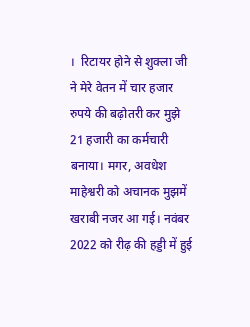।  रिटायर होने से शुक्ला जी ने मेरे वेतन में चार हजार रुपये की बढ़ोतरी कर मुझे 21 हजारी का कर्मचारी बनाया। मगर, अवधेश माहेश्वरी को अचानक मुझमें खराबी नजर आ गई। नवंबर 2022 को रीढ़ की हड्डी में हुई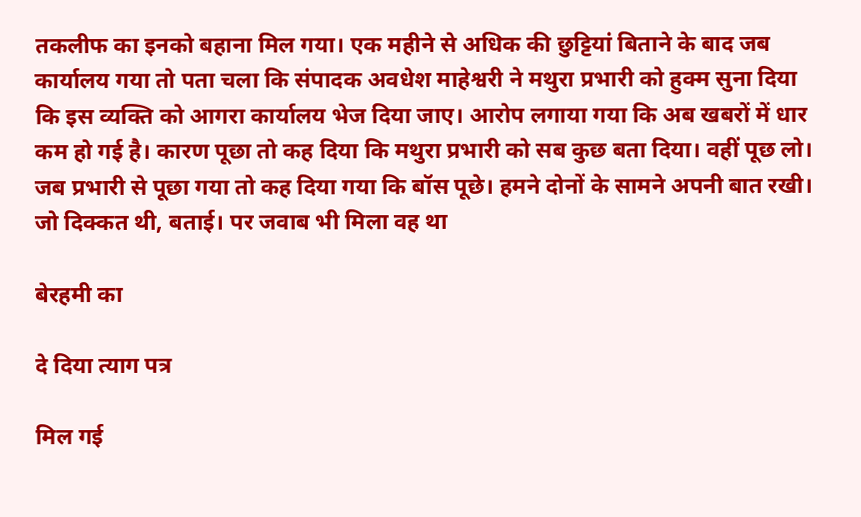तकलीफ का इनको बहाना मिल गया। एक महीने से अधिक की छुट्टियां बिताने के बाद जब कार्यालय गया तो पता चला कि संपादक अवधेश माहेश्वरी ने मथुरा प्रभारी को हुक्म सुना दिया कि इस व्यक्ति को आगरा कार्यालय भेज दिया जाए। आरोप लगाया गया कि अब खबरों में धार कम हो गई है। कारण पूछा तो कह दिया कि मथुरा प्रभारी को सब कुछ बता दिया। वहीं पूछ लो। जब प्रभारी से पूछा गया तो कह दिया गया कि बॉस पूछे। हमने दोनों के सामने अपनी बात रखी। जो दिक्कत थी, बताई। पर जवाब भी मिला वह था

बेरहमी का

दे दिया त्याग पत्र

मिल गई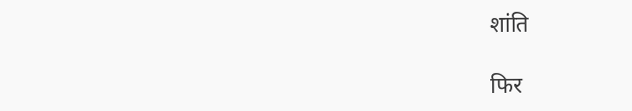शांति

फिर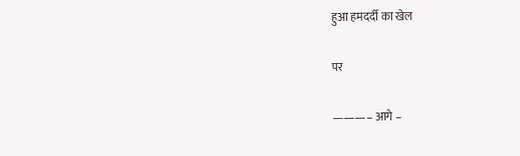हुआ हमदर्दी का खेल

पर

———– आगे –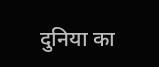दुनिया का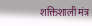शक्तिशाली मंत्र